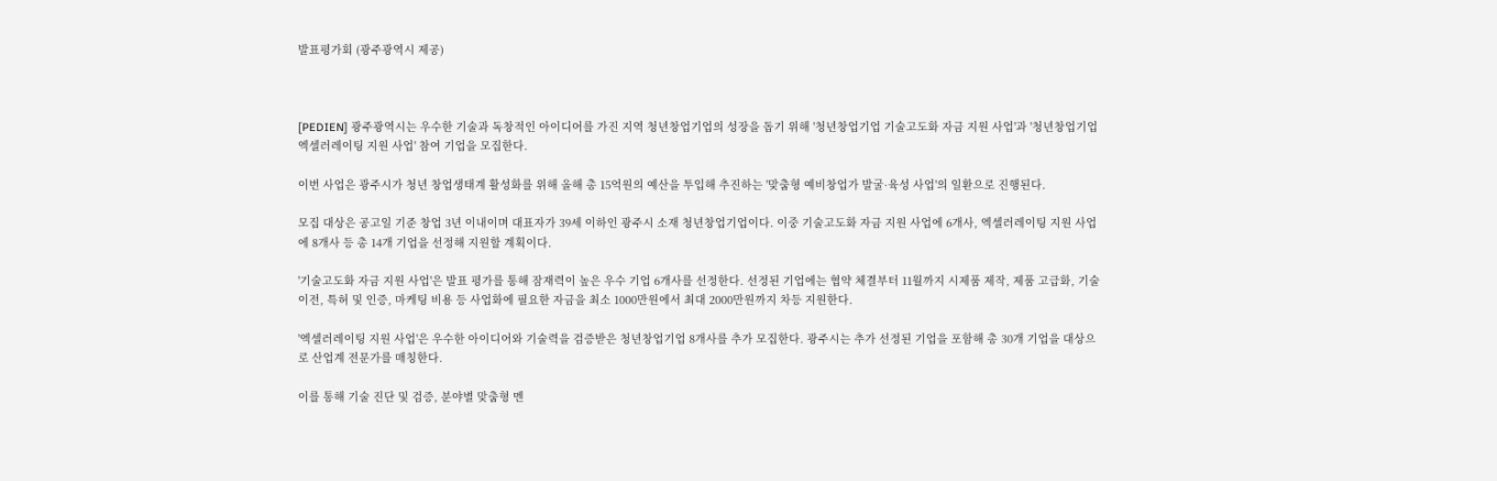발표평가회 (광주광역시 제공)



[PEDIEN] 광주광역시는 우수한 기술과 독창적인 아이디어를 가진 지역 청년창업기업의 성장을 돕기 위해 '청년창업기업 기술고도화 자금 지원 사업'과 '청년창업기업 엑셀러레이팅 지원 사업' 참여 기업을 모집한다.

이번 사업은 광주시가 청년 창업생태계 활성화를 위해 올해 총 15억원의 예산을 투입해 추진하는 '맞춤형 예비창업가 발굴·육성 사업'의 일환으로 진행된다.

모집 대상은 공고일 기준 창업 3년 이내이며 대표자가 39세 이하인 광주시 소재 청년창업기업이다. 이중 기술고도화 자금 지원 사업에 6개사, 엑셀러레이팅 지원 사업에 8개사 등 총 14개 기업을 선정해 지원할 계획이다.

'기술고도화 자금 지원 사업'은 발표 평가를 통해 잠재력이 높은 우수 기업 6개사를 선정한다. 선정된 기업에는 협약 체결부터 11월까지 시제품 제작, 제품 고급화, 기술 이전, 특허 및 인증, 마케팅 비용 등 사업화에 필요한 자금을 최소 1000만원에서 최대 2000만원까지 차등 지원한다.

'엑셀러레이팅 지원 사업'은 우수한 아이디어와 기술력을 검증받은 청년창업기업 8개사를 추가 모집한다. 광주시는 추가 선정된 기업을 포함해 총 30개 기업을 대상으로 산업계 전문가를 매칭한다.

이를 통해 기술 진단 및 검증, 분야별 맞춤형 멘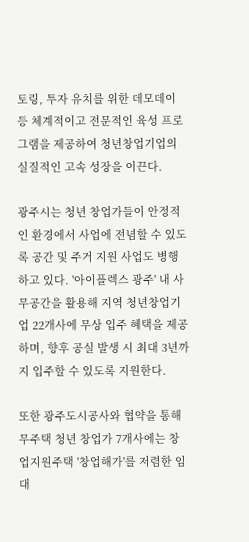토링, 투자 유치를 위한 데모데이 등 체계적이고 전문적인 육성 프로그램을 제공하여 청년창업기업의 실질적인 고속 성장을 이끈다.

광주시는 청년 창업가들이 안정적인 환경에서 사업에 전념할 수 있도록 공간 및 주거 지원 사업도 병행하고 있다. '아이플렉스 광주' 내 사무공간을 활용해 지역 청년창업기업 22개사에 무상 입주 혜택을 제공하며, 향후 공실 발생 시 최대 3년까지 입주할 수 있도록 지원한다.

또한 광주도시공사와 협약을 통해 무주택 청년 창업가 7개사에는 창업지원주택 '창업해가'를 저렴한 임대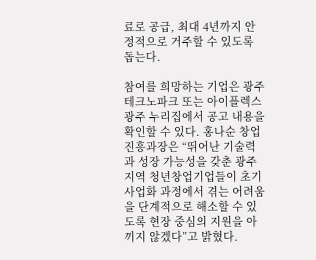료로 공급, 최대 4년까지 안정적으로 거주할 수 있도록 돕는다.

참여를 희망하는 기업은 광주테크노파크 또는 아이플렉스 광주 누리집에서 공고 내용을 확인할 수 있다. 홍나순 창업진흥과장은 “뛰어난 기술력과 성장 가능성을 갖춘 광주지역 청년창업기업들이 초기 사업화 과정에서 겪는 어려움을 단계적으로 해소할 수 있도록 현장 중심의 지원을 아끼지 않겠다”고 밝혔다.